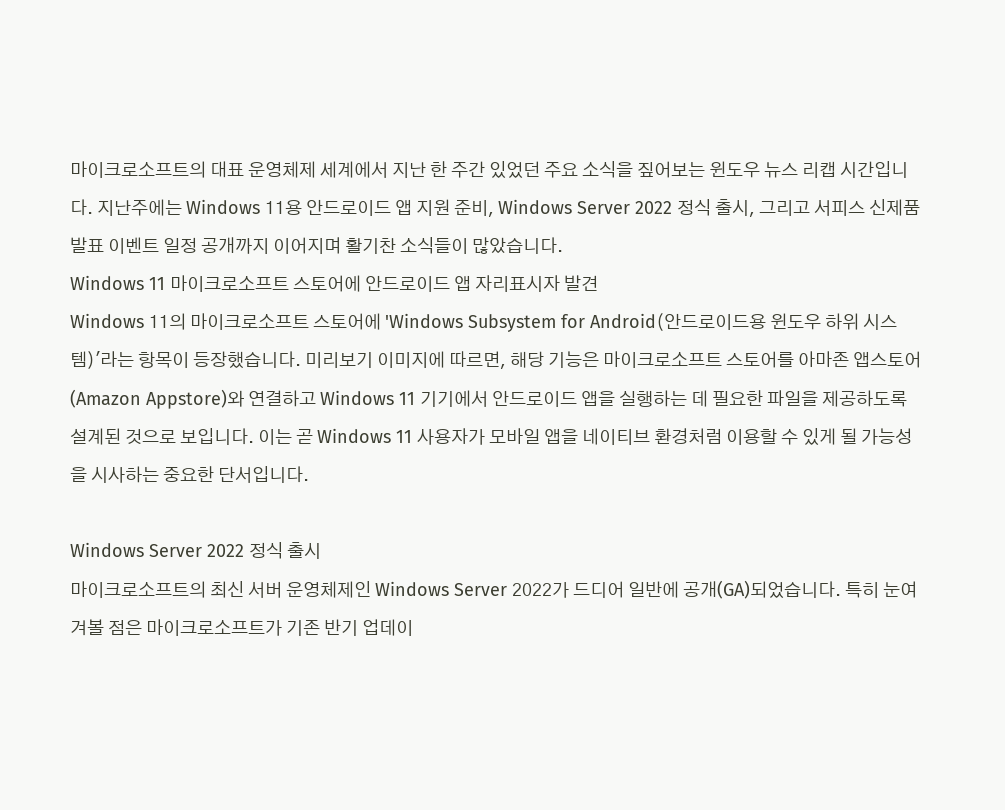마이크로소프트의 대표 운영체제 세계에서 지난 한 주간 있었던 주요 소식을 짚어보는 윈도우 뉴스 리캡 시간입니다. 지난주에는 Windows 11용 안드로이드 앱 지원 준비, Windows Server 2022 정식 출시, 그리고 서피스 신제품 발표 이벤트 일정 공개까지 이어지며 활기찬 소식들이 많았습니다.
Windows 11 마이크로소프트 스토어에 안드로이드 앱 자리표시자 발견
Windows 11의 마이크로소프트 스토어에 'Windows Subsystem for Android(안드로이드용 윈도우 하위 시스템)'라는 항목이 등장했습니다. 미리보기 이미지에 따르면, 해당 기능은 마이크로소프트 스토어를 아마존 앱스토어(Amazon Appstore)와 연결하고 Windows 11 기기에서 안드로이드 앱을 실행하는 데 필요한 파일을 제공하도록 설계된 것으로 보입니다. 이는 곧 Windows 11 사용자가 모바일 앱을 네이티브 환경처럼 이용할 수 있게 될 가능성을 시사하는 중요한 단서입니다.

Windows Server 2022 정식 출시
마이크로소프트의 최신 서버 운영체제인 Windows Server 2022가 드디어 일반에 공개(GA)되었습니다. 특히 눈여겨볼 점은 마이크로소프트가 기존 반기 업데이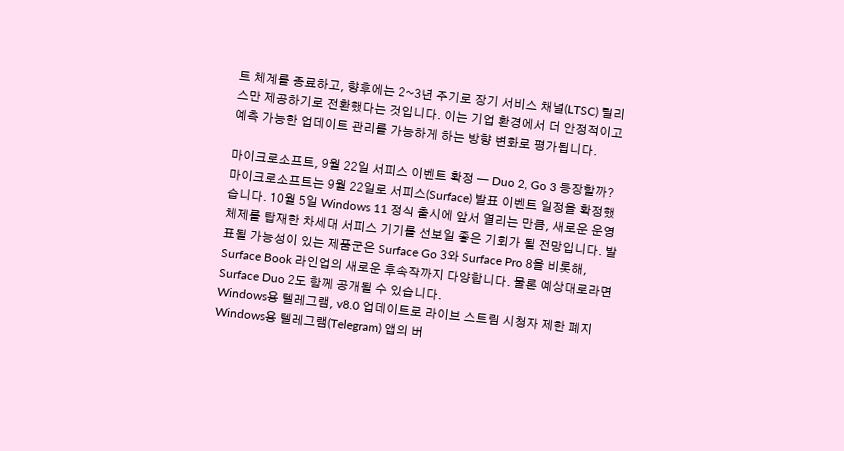트 체계를 종료하고, 향후에는 2~3년 주기로 장기 서비스 채널(LTSC) 릴리스만 제공하기로 전환했다는 것입니다. 이는 기업 환경에서 더 안정적이고 예측 가능한 업데이트 관리를 가능하게 하는 방향 변화로 평가됩니다.

마이크로소프트, 9월 22일 서피스 이벤트 확정 — Duo 2, Go 3 등장할까?
마이크로소프트는 9월 22일로 서피스(Surface) 발표 이벤트 일정을 확정했습니다. 10월 5일 Windows 11 정식 출시에 앞서 열리는 만큼, 새로운 운영체제를 탑재한 차세대 서피스 기기를 선보일 좋은 기회가 될 전망입니다. 발표될 가능성이 있는 제품군은 Surface Go 3와 Surface Pro 8을 비롯해, Surface Book 라인업의 새로운 후속작까지 다양합니다. 물론 예상대로라면 Surface Duo 2도 함께 공개될 수 있습니다.
Windows용 텔레그램, v8.0 업데이트로 라이브 스트림 시청자 제한 폐지
Windows용 텔레그램(Telegram) 앱의 버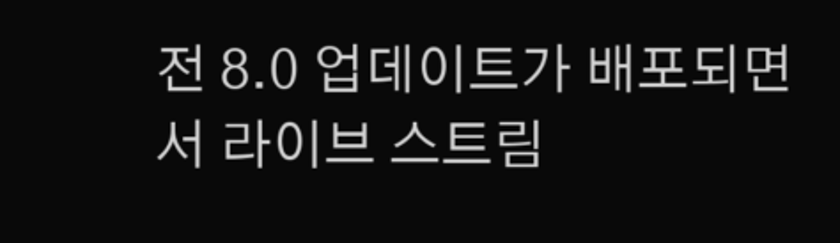전 8.0 업데이트가 배포되면서 라이브 스트림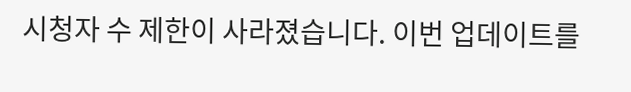시청자 수 제한이 사라졌습니다. 이번 업데이트를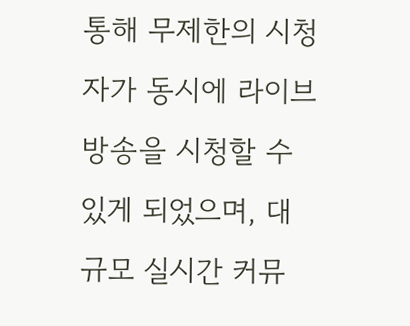통해 무제한의 시청자가 동시에 라이브 방송을 시청할 수 있게 되었으며, 대규모 실시간 커뮤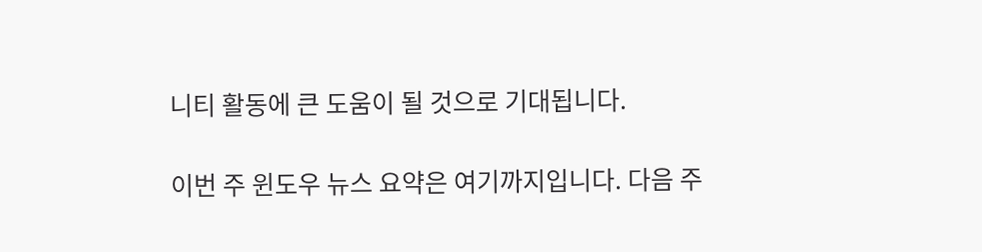니티 활동에 큰 도움이 될 것으로 기대됩니다.

이번 주 윈도우 뉴스 요약은 여기까지입니다. 다음 주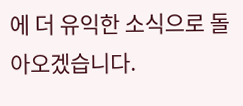에 더 유익한 소식으로 돌아오겠습니다.